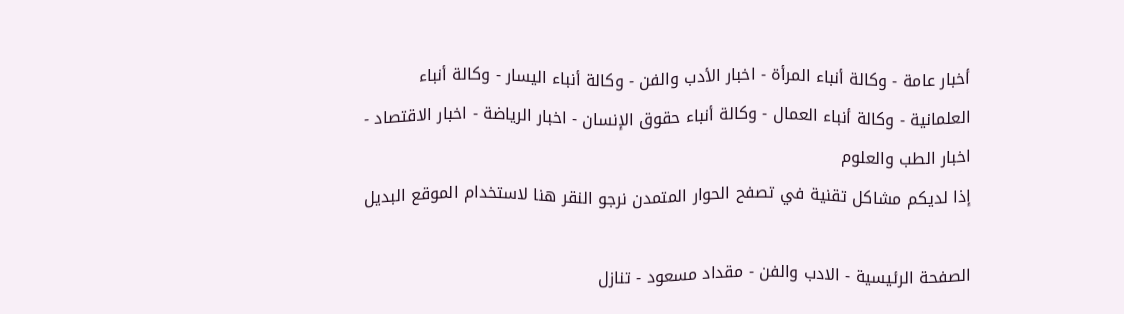أخبار عامة - وكالة أنباء المرأة - اخبار الأدب والفن - وكالة أنباء اليسار - وكالة أنباء العلمانية - وكالة أنباء العمال - وكالة أنباء حقوق الإنسان - اخبار الرياضة - اخبار الاقتصاد - اخبار الطب والعلوم
إذا لديكم مشاكل تقنية في تصفح الحوار المتمدن نرجو النقر هنا لاستخدام الموقع البديل

الصفحة الرئيسية - الادب والفن - مقداد مسعود - تنازل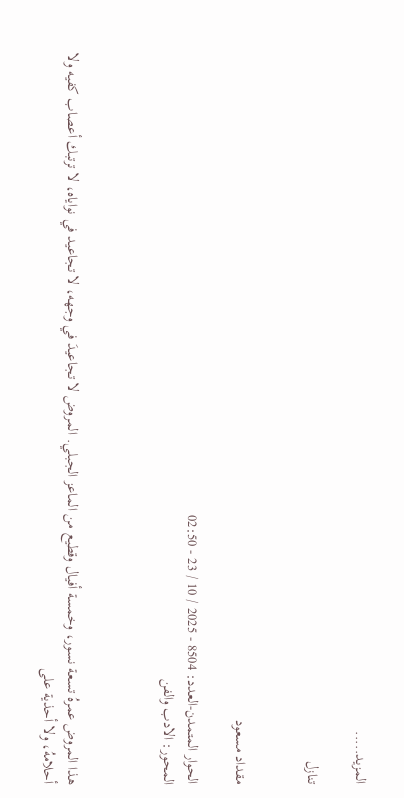المزيد.....

تنازل


مقداد مسعود

الحوار المتمدن-العدد: 8504 - 2025 / 10 / 23 - 02:50
المحور: الادب والفن



هذا المروض عمرهُ تسعة نسور، وخمسة أفيال وقطيع من الماعز الجبلي. المروض لا تجاعيدَ في وجهه، لا تجاعيد في نواياه، لا ترتبك أعصاب كفيه ولا أحلامهُ، ولا أحذية على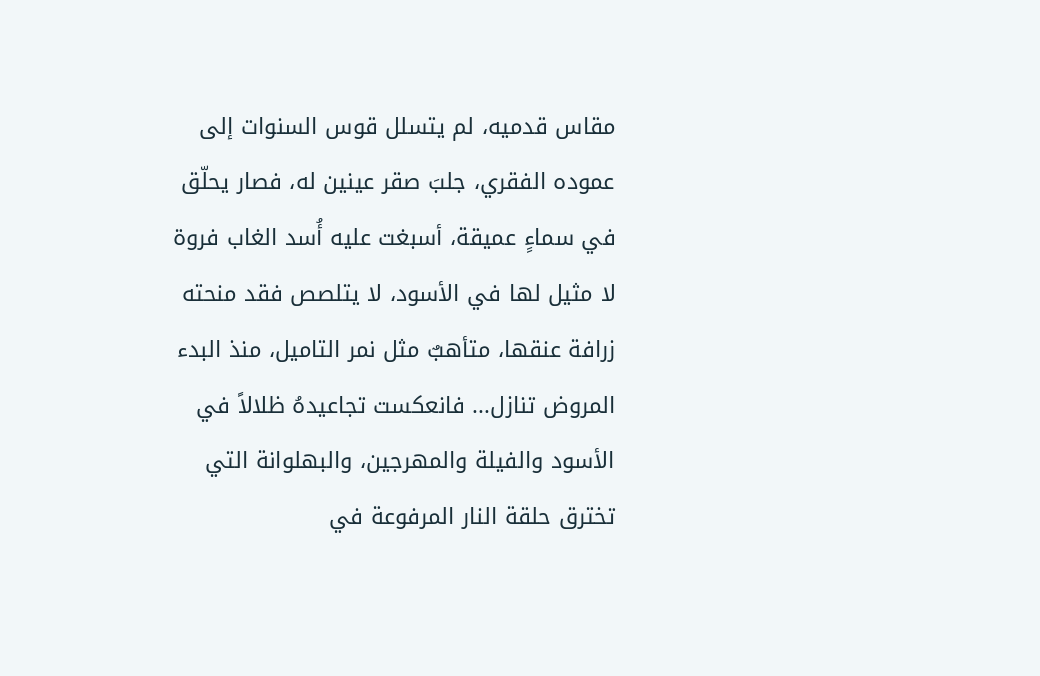مقاس قدميه، لم يتسلل قوس السنوات إلى عموده الفقري، جلبَ صقر عينين له، فصار يحلّق في سماءٍ عميقة، أسبغت عليه أُسد الغاب فروة لا مثيل لها في الأسود، لا يتلصص فقد منحته زرافة عنقها، متأهبٌ مثل نمر التاميل، منذ البدء المروض تنازل... فانعكست تجاعيدهُ ظلالاً في الأسود والفيلة والمهرجين، والبهلوانة التي تخترق حلقة النار المرفوعة في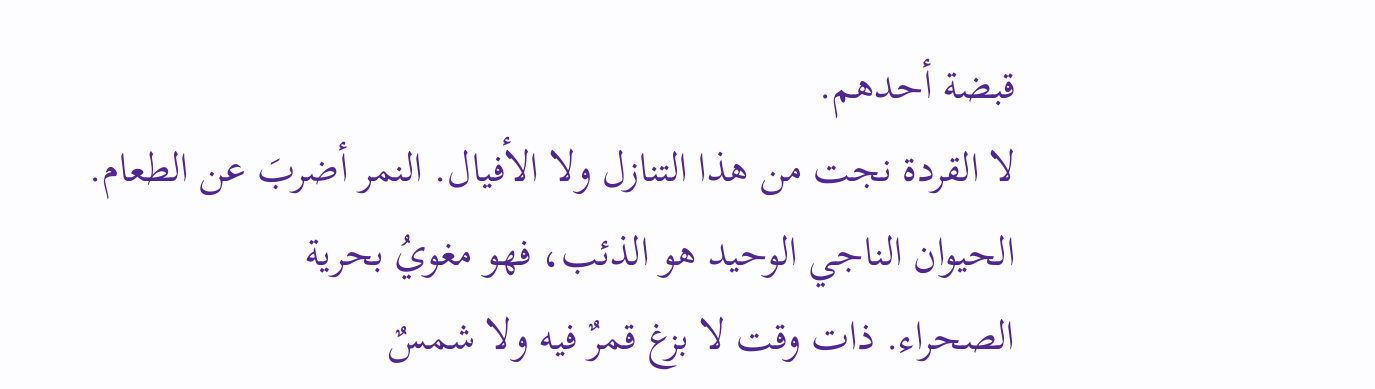قبضة أحدهم.
لا القردة نجت من هذا التنازل ولا الأفيال. النمر أضربَ عن الطعام. الحيوان الناجي الوحيد هو الذئب، فهو مغويُ بحرية
الصحراء. ذات وقت لا بزغ قمرٌ فيه ولا شمسٌ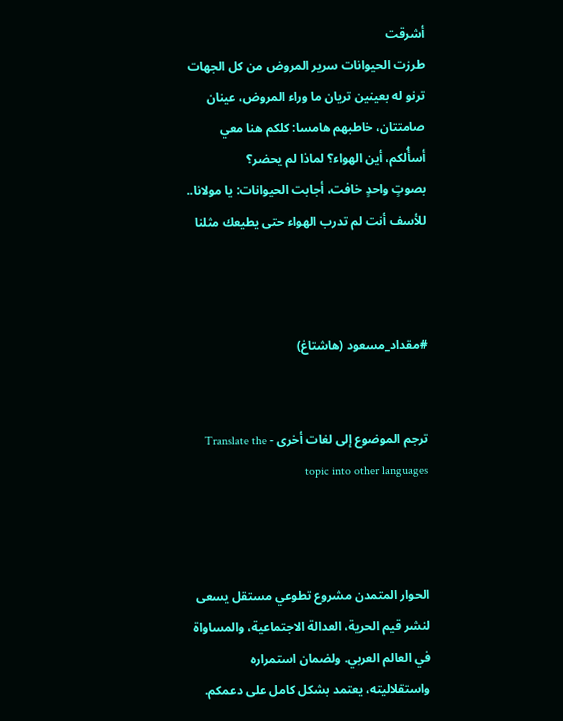أشرقت
طرزت الحيوانات سرير المروض من كل الجهات ترنو له بعينين تريان ما وراء المروض، عينان صامتتان، خاطبهم هامسا: كلكم هنا معي أسأُلكم، أين الهواء؟ لماذا لم يحضر؟
بصوتٍ واحدٍ خافت، أجابت الحيوانات: يا مولانا.. للأسف أنت لم تدرب الهواء حتى يطيعك مثلنا



#مقداد_مسعود (هاشتاغ)


ترجم الموضوع إلى لغات أخرى - Translate the topic into other languages



الحوار المتمدن مشروع تطوعي مستقل يسعى لنشر قيم الحرية، العدالة الاجتماعية، والمساواة في العالم العربي. ولضمان استمراره واستقلاليته، يعتمد بشكل كامل على دعمكم.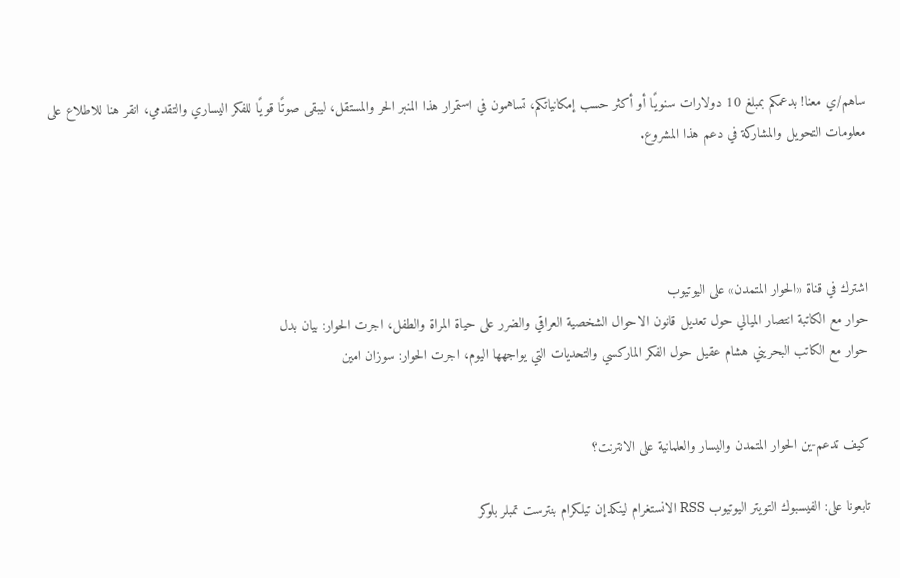ساهم/ي معنا! بدعمكم بمبلغ 10 دولارات سنويًا أو أكثر حسب إمكانياتكم، تساهمون في استمرار هذا المنبر الحر والمستقل، ليبقى صوتًا قويًا للفكر اليساري والتقدمي، انقر هنا للاطلاع على معلومات التحويل والمشاركة في دعم هذا المشروع.




اشترك في قناة «الحوار المتمدن» على اليوتيوب
حوار مع الكاتبة انتصار الميالي حول تعديل قانون الاحوال الشخصية العراقي والضرر على حياة المراة والطفل، اجرت الحوار: بيان بدل
حوار مع الكاتب البحريني هشام عقيل حول الفكر الماركسي والتحديات التي يواجهها اليوم، اجرت الحوار: سوزان امين


كيف تدعم-ين الحوار المتمدن واليسار والعلمانية على الانترنت؟

تابعونا على: الفيسبوك التويتر اليوتيوب RSS الانستغرام لينكدإن تيلكرام بنترست تمبلر بلوكر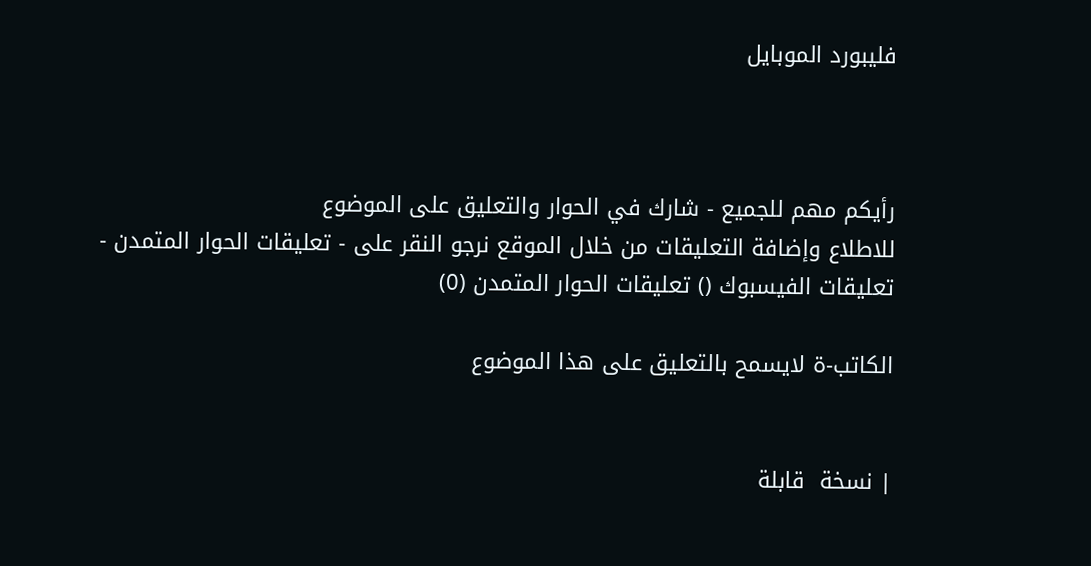فليبورد الموبايل



رأيكم مهم للجميع - شارك في الحوار والتعليق على الموضوع
للاطلاع وإضافة التعليقات من خلال الموقع نرجو النقر على - تعليقات الحوار المتمدن -
تعليقات الفيسبوك () تعليقات الحوار المتمدن (0)

الكاتب-ة لايسمح بالتعليق على هذا الموضوع


| نسخة  قابلة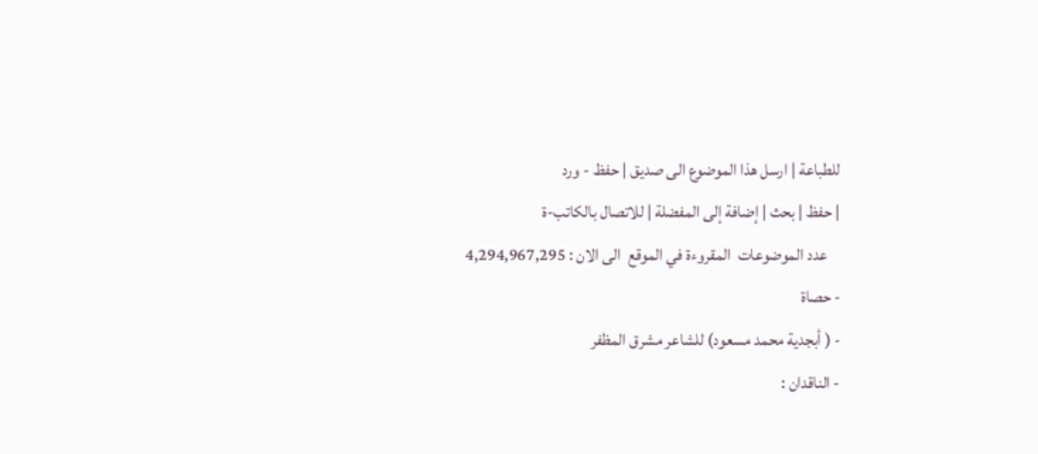للطباعة | ارسل هذا الموضوع الى صديق | حفظ - ورد
| حفظ | بحث | إضافة إلى المفضلة | للاتصال بالكاتب-ة
    عدد الموضوعات  المقروءة في الموقع  الى الان : 4,294,967,295
- حصاة
- ( أبجدية محمد مسعود) للشاعر مشرق المظفر
- الناقدان :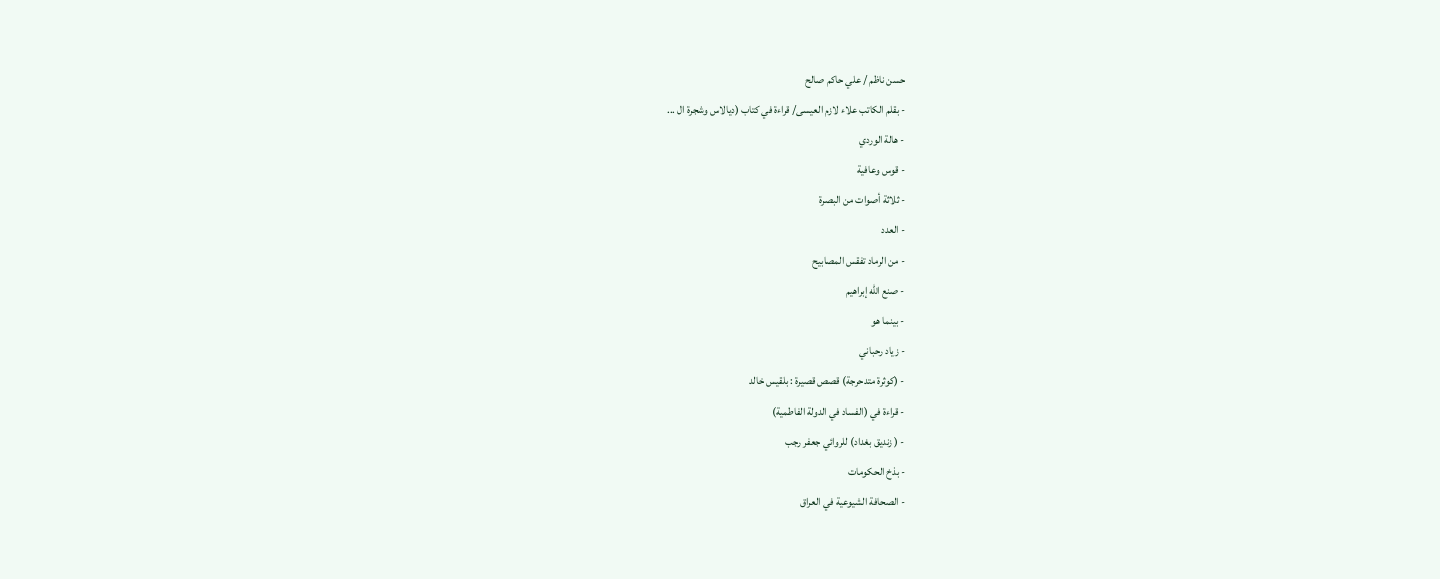حسن ناظم / علي حاكم صالح
- بقلم الكاتب علاء لازم العيسى/ قراءة في كتاب (ديالاس وشجرة ال ...
- هالة الوردي
- قوس وعافية
- ثلاثة أصوات من البصرة
- العدد
- من الرماد تفقس المصابيح
- صنع الله إبراهيم
- بينما هو
- زياد رحباني
- (كوثرة متدحرجة) قصص قصيرة : بلقيس خالد
- قراءة في (الفساد في الدولة الفاطمية)
- ( زنديق بغداد) للروائي جعفر رجب
- بذخ الحكومات
- الصحافة الشيوعية في العراق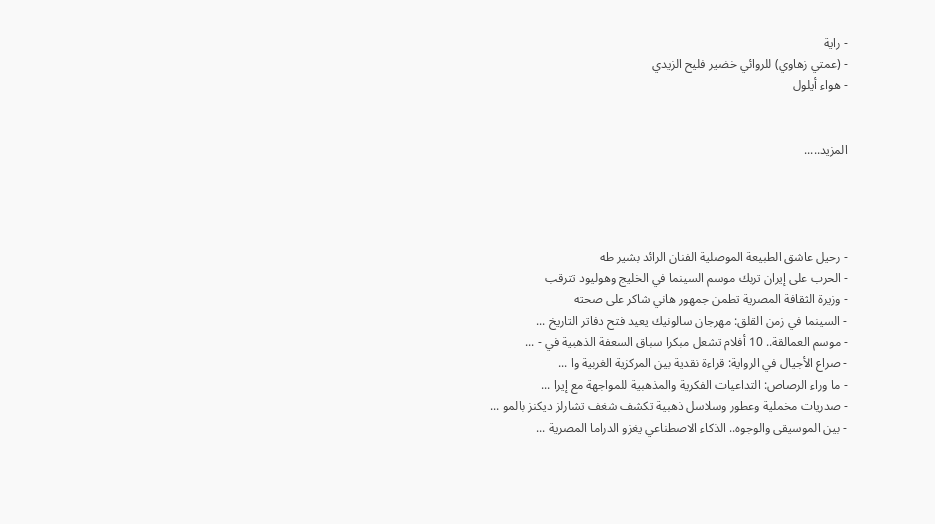- راية
- (عمتي زهاوي) للروائي خضير فليح الزيدي
- هواء أيلول


المزيد.....




- رحيل عاشق الطبيعة الموصلية الفنان الرائد بشير طه
- الحرب على إيران تربك موسم السينما في الخليج وهوليود تترقب
- وزيرة الثقافة المصرية تطمن جمهور هاني شاكر على صحته
- السينما في زمن القلق: مهرجان سالونيك يعيد فتح دفاتر التاريخ ...
- موسم العمالقة.. 10 أفلام تشعل مبكرا سباق السعفة الذهبية في - ...
- صراع الأجيال في الرواية: قراءة نقدية بين المركزية الغربية وا ...
- ما وراء الرصاص: التداعيات الفكرية والمذهبية للمواجهة مع إيرا ...
- صدريات مخملية وعطور وسلاسل ذهبية تكشف شغف تشارلز ديكنز بالمو ...
- بين الموسيقى والوجوه.. الذكاء الاصطناعي يغزو الدراما المصرية ...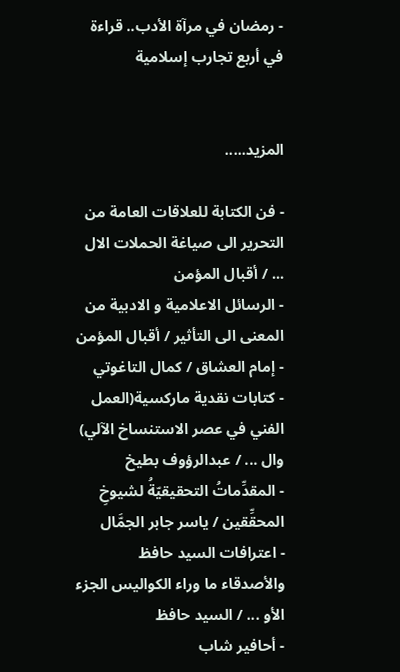- رمضان في مرآة الأدب.. قراءة في أربع تجارب إسلامية


المزيد.....

- فن الكتابة للعلاقات العامة من التحرير الى صياغة الحملات الال ... / أقبال المؤمن
- الرسائل الاعلامية و الادبية من المعنى الى التأثير / أقبال المؤمن
- إمام العشاق / كمال التاغوتي
- كتابات نقدية ماركسية(العمل الفني في عصر الاستنساخ الآلي) وال ... / عبدالرؤوف بطيخ
- المقدِّماتُ التحقيقيّةُ لشيوخِ المحقِّقين / ياسر جابر الجمَّال
- اعترافات السيد حافظ والأصدقاء ما وراء الكواليس الجزء الأو ... / السيد حافظ
- أحافير شاب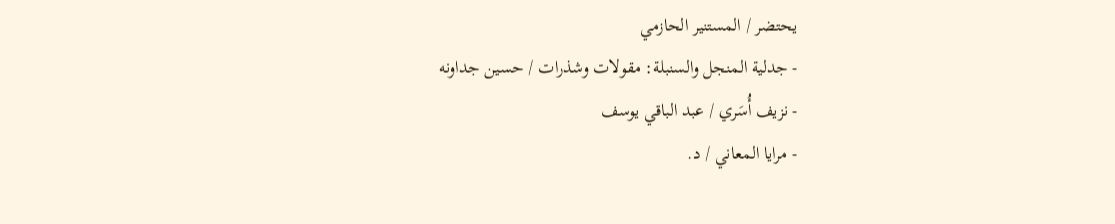يحتضر / المستنير الحازمي
- جدلية المنجل والسنبلة: مقولات وشذرات / حسين جداونه
- نزيف أُسَري / عبد الباقي يوسف
- مرايا المعاني / د.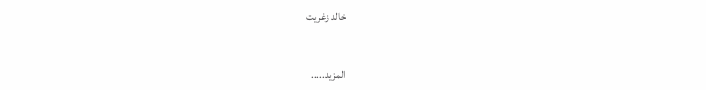خالد زغريت


المزيد.....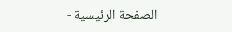الصفحة الرئيسية -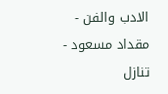الادب والفن - مقداد مسعود - تنازل